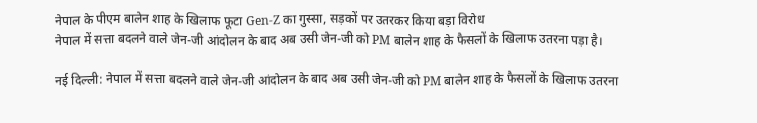नेपाल के पीएम बालेन शाह के खिलाफ फूटा Gen-Z का गुस्सा, सड़कों पर उतरकर किया बड़ा विरोध
नेपाल में सत्ता बदलने वाले जेन-जी आंदोलन के बाद अब उसी जेन-जी को PM बालेन शाह के फैसलों के खिलाफ उतरना पड़ा है।

नई दिल्ली: नेपाल में सत्ता बदलने वाले जेन-जी आंदोलन के बाद अब उसी जेन-जी को PM बालेन शाह के फैसलों के खिलाफ उतरना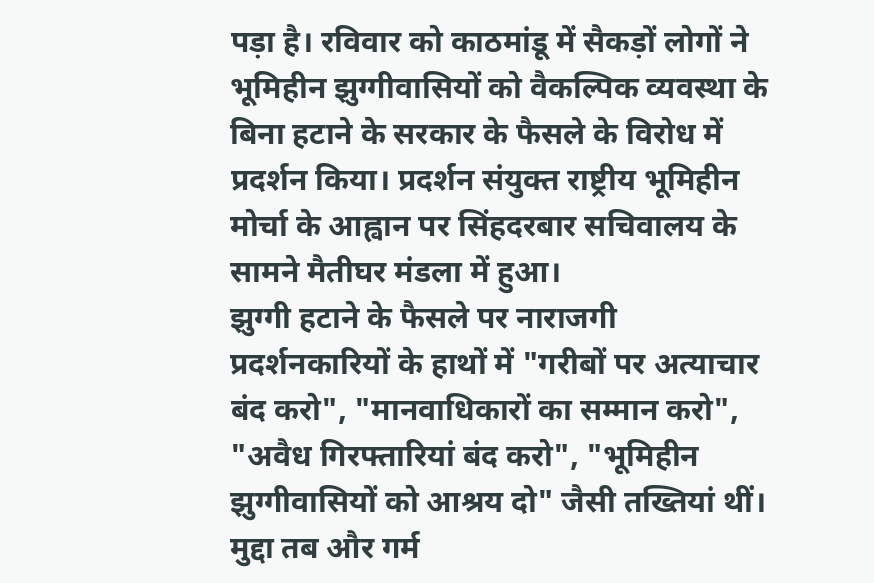पड़ा है। रविवार को काठमांडू में सैकड़ों लोगों ने भूमिहीन झुग्गीवासियों को वैकल्पिक व्यवस्था के बिना हटाने के सरकार के फैसले के विरोध में प्रदर्शन किया। प्रदर्शन संयुक्त राष्ट्रीय भूमिहीन मोर्चा के आह्वान पर सिंहदरबार सचिवालय के सामने मैतीघर मंडला में हुआ।
झुग्गी हटाने के फैसले पर नाराजगी
प्रदर्शनकारियों के हाथों में "गरीबों पर अत्याचार बंद करो", "मानवाधिकारों का सम्मान करो", "अवैध गिरफ्तारियां बंद करो", "भूमिहीन झुग्गीवासियों को आश्रय दो" जैसी तख्तियां थीं। मुद्दा तब और गर्म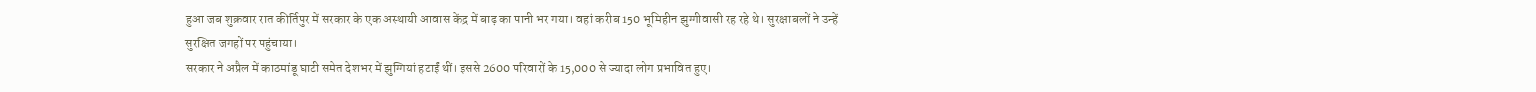हुआ जब शुक्रवार रात कीर्तिपुर में सरकार के एक अस्थायी आवास केंद्र में बाढ़ का पानी भर गया। वहां करीब 150 भूमिहीन झुग्गीवासी रह रहे थे। सुरक्षाबलों ने उन्हें सुरक्षित जगहों पर पहुंचाया।
सरकार ने अप्रैल में काठमांडू घाटी समेत देशभर में झुग्गियां हटाईं थीं। इससे 2600 परिवारों के 15,000 से ज्यादा लोग प्रभावित हुए।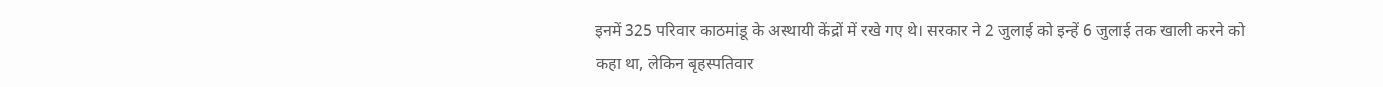इनमें 325 परिवार काठमांडू के अस्थायी केंद्रों में रखे गए थे। सरकार ने 2 जुलाई को इन्हें 6 जुलाई तक खाली करने को कहा था, लेकिन बृहस्पतिवार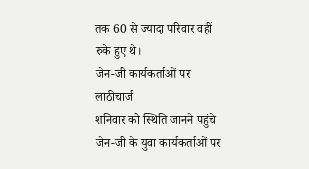तक 60 से ज्यादा परिवार वहीं रुके हुए थे।
जेन-जी कार्यकर्ताओं पर लाठीचार्ज
शनिवार को स्थिति जानने पहुंचे जेन-जी के युवा कार्यकर्ताओं पर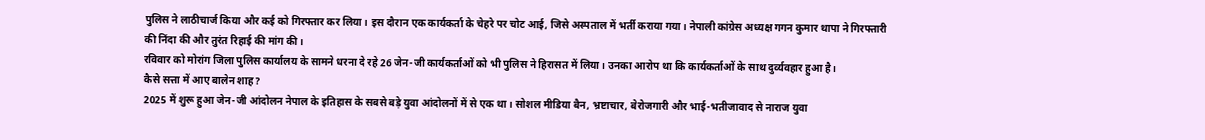पुलिस ने लाठीचार्ज किया और कई को गिरफ्तार कर लिया। इस दौरान एक कार्यकर्ता के चेहरे पर चोट आई, जिसे अस्पताल में भर्ती कराया गया। नेपाली कांग्रेस अध्यक्ष गगन कुमार थापा ने गिरफ्तारी की निंदा की और तुरंत रिहाई की मांग की।
रविवार को मोरांग जिला पुलिस कार्यालय के सामने धरना दे रहे 26 जेन-जी कार्यकर्ताओं को भी पुलिस ने हिरासत में लिया। उनका आरोप था कि कार्यकर्ताओं के साथ दुर्व्यवहार हुआ है।
कैसे सत्ता में आए बालेन शाह?
2025 में शुरू हुआ जेन-जी आंदोलन नेपाल के इतिहास के सबसे बड़े युवा आंदोलनों में से एक था। सोशल मीडिया बैन, भ्रष्टाचार, बेरोजगारी और भाई-भतीजावाद से नाराज युवा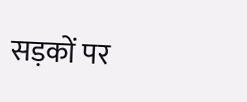सड़कों पर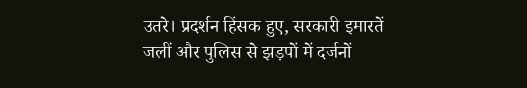उतरे। प्रदर्शन हिंसक हुए, सरकारी इमारतें जलीं और पुलिस से झड़पों में दर्जनों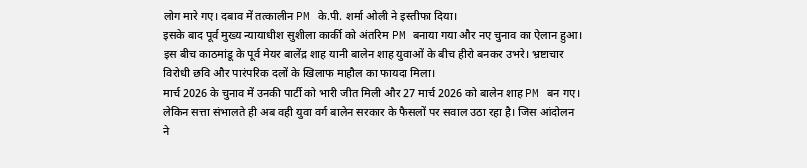लोग मारे गए। दबाव में तत्कालीन PM के.पी. शर्मा ओली ने इस्तीफा दिया।
इसके बाद पूर्व मुख्य न्यायाधीश सुशीला कार्की को अंतरिम PM बनाया गया और नए चुनाव का ऐलान हुआ। इस बीच काठमांडू के पूर्व मेयर बालेंद्र शाह यानी बालेन शाह युवाओं के बीच हीरो बनकर उभरे। भ्रष्टाचार विरोधी छवि और पारंपरिक दलों के खिलाफ माहौल का फायदा मिला।
मार्च 2026 के चुनाव में उनकी पार्टी को भारी जीत मिली और 27 मार्च 2026 को बालेन शाह PM बन गए। लेकिन सत्ता संभालते ही अब वही युवा वर्ग बालेन सरकार के फैसलों पर सवाल उठा रहा है। जिस आंदोलन ने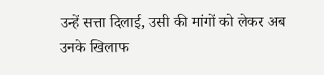उन्हें सत्ता दिलाई, उसी की मांगों को लेकर अब उनके खिलाफ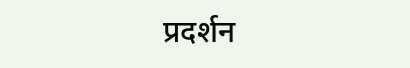प्रदर्शन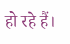हो रहे हैं।